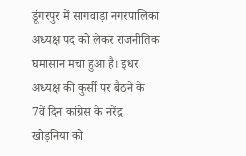डूंगरपुर में सागवाड़ा नगरपालिका अध्यक्ष पद को लेकर राजनीतिक घमासान मचा हुआ है। इधर अध्यक्ष की कुर्सी पर बैठने के 7वें दिन कांग्रेस के नरेंद्र खोड़निया को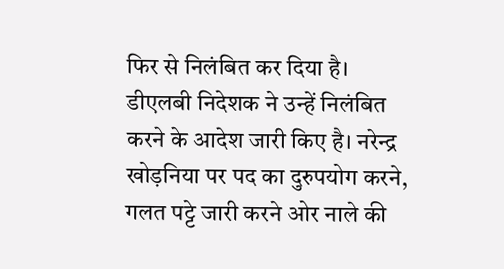फिर से निलंबित कर दिया है।
डीएलबी निदेशक ने उन्हें निलंबित करने के आदेश जारी किए है। नरेन्द्र खोड़निया पर पद का दुरुपयोग करने, गलत पट्टे जारी करने ओर नाले की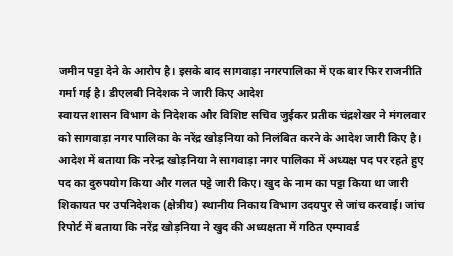जमीन पट्टा देने के आरोप है। इसके बाद सागवाड़ा नगरपालिका में एक बार फिर राजनीति गर्मा गई है। डीएलबी निदेशक ने जारी किए आदेश
स्वायत्त शासन विभाग के निदेशक और विशिष्ट सचिव जुईकर प्रतीक चंद्रशेखर ने मंगलवार को सागवाड़ा नगर पालिका के नरेंद्र खोड़निया को निलंबित करने के आदेश जारी किए है। आदेश में बताया कि नरेन्द्र खोड़निया ने सागवाड़ा नगर पालिका में अध्यक्ष पद पर रहते हुए पद का दुरुपयोग किया और गलत पट्टे जारी किए। खुद के नाम का पट्टा किया था जारी
शिकायत पर उपनिदेशक (क्षेत्रीय) स्थानीय निकाय विभाग उदयपुर से जांच करवाई। जांच रिपोर्ट में बताया कि नरेंद्र खोड़निया ने खुद की अध्यक्षता में गठित एम्पावर्ड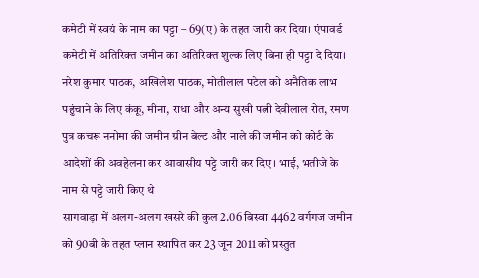कमेटी में स्वयं के नाम का पट्टा – 69(ए) के तहत जारी कर दिया। एंपावर्ड कमेटी में अतिरिक्त जमीन का अतिरिक्त शुल्क लिए बिना ही पट्टा दे दिया। नरेश कुमार पाठक, अखिलेश पाठक, मोतीलाल पटेल को अनैतिक लाभ पहुंचाने के लिए कंकू, मीना, राधा और अन्य सुखी पत्नी देवीलाल रोत, रमण पुत्र कचरू ननोमा की जमीन ग्रीन बेल्ट और नाले की जमीन को कोर्ट के आदेशों की अवहेलना कर आवासीय पट्टे जारी कर दिए। भाई, भतीजे के नाम से पट्टे जारी किए थे
सागवाड़ा में अलग-अलग खसरे की कुल 2.06 बिस्वा 4462 वर्गगज जमीन को 90बी के तहत प्लान स्थापित कर 23 जून 2011 को प्रस्तुत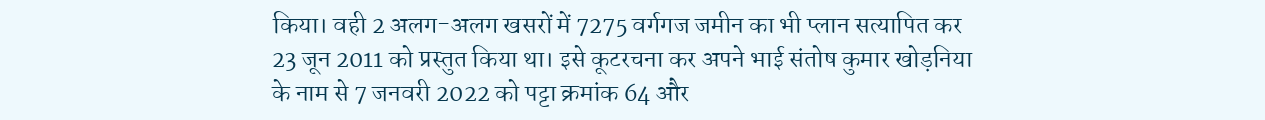किया। वही 2 अलग-अलग खसरों में 7275 वर्गगज जमीन का भी प्लान सत्यापित कर 23 जून 2011 को प्रस्तुत किया था। इसे कूटरचना कर अपने भाई संतोष कुमार खोड़निया के नाम से 7 जनवरी 2022 को पट्टा क्रमांक 64 और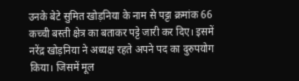उनके बेटे सुमित खोड़निया के नाम से पट्टा क्रमांक 66 कच्ची बस्ती क्षेत्र का बताकर पट्टे जारी कर दिए। इसमें नरेंद्र खोड़निया ने अध्यक्ष रहते अपने पद का दुरुपयोग किया। जिसमें मूल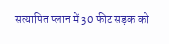सत्यापित प्लान में 30 फीट सड़क को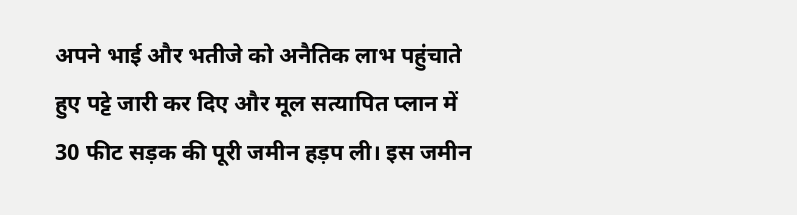अपने भाई और भतीजे को अनैतिक लाभ पहुंचाते हुए पट्टे जारी कर दिए और मूल सत्यापित प्लान में 30 फीट सड़क की पूरी जमीन हड़प ली। इस जमीन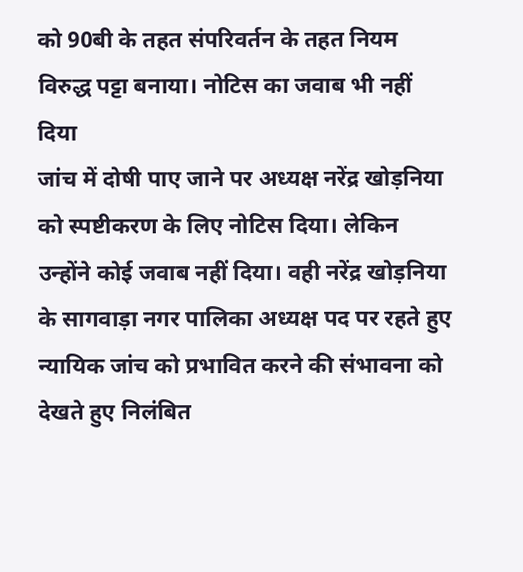को 90बी के तहत संपरिवर्तन के तहत नियम विरुद्ध पट्टा बनाया। नोटिस का जवाब भी नहीं दिया
जांच में दोषी पाए जाने पर अध्यक्ष नरेंद्र खोड़निया को स्पष्टीकरण के लिए नोटिस दिया। लेकिन उन्होंने कोई जवाब नहीं दिया। वही नरेंद्र खोड़निया के सागवाड़ा नगर पालिका अध्यक्ष पद पर रहते हुए न्यायिक जांच को प्रभावित करने की संभावना को देखते हुए निलंबित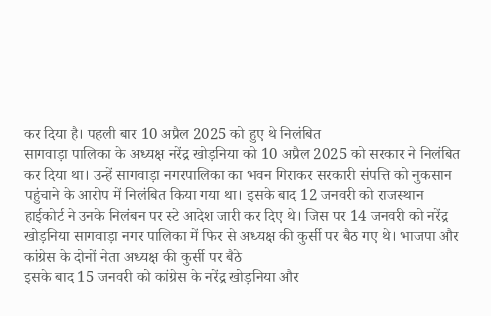कर दिया है। पहली बार 10 अप्रैल 2025 को हुए थे निलंबित
सागवाड़ा पालिका के अध्यक्ष नरेंद्र खोड़निया को 10 अप्रैल 2025 को सरकार ने निलंबित कर दिया था। उन्हें सागवाड़ा नगरपालिका का भवन गिराकर सरकारी संपत्ति को नुकसान पहुंचाने के आरोप में निलंबित किया गया था। इसके बाद 12 जनवरी को राजस्थान हाईकोर्ट ने उनके निलंबन पर स्टे आदेश जारी कर दिए थे। जिस पर 14 जनवरी को नरेंद्र खोड़निया सागवाड़ा नगर पालिका में फिर से अध्यक्ष की कुर्सी पर बैठ गए थे। भाजपा और कांग्रेस के दोनों नेता अध्यक्ष की कुर्सी पर बैठे
इसके बाद 15 जनवरी को कांग्रेस के नरेंद्र खोड़निया और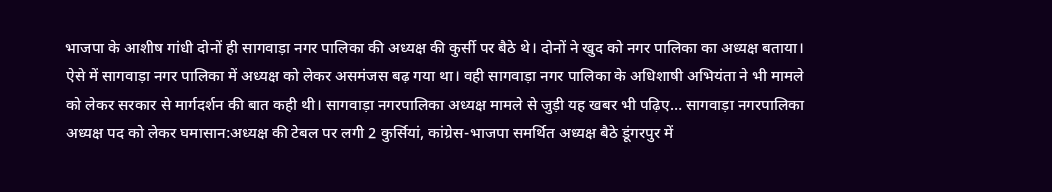भाजपा के आशीष गांधी दोनों ही सागवाड़ा नगर पालिका की अध्यक्ष की कुर्सी पर बैठे थे। दोनों ने खुद को नगर पालिका का अध्यक्ष बताया। ऐसे में सागवाड़ा नगर पालिका में अध्यक्ष को लेकर असमंजस बढ़ गया था। वही सागवाड़ा नगर पालिका के अधिशाषी अभियंता ने भी मामले को लेकर सरकार से मार्गदर्शन की बात कही थी। सागवाड़ा नगरपालिका अध्यक्ष मामले से जुड़ी यह खबर भी पढ़िए… सागवाड़ा नगरपालिका अध्यक्ष पद को लेकर घमासान:अध्यक्ष की टेबल पर लगी 2 कुर्सियां, कांग्रेस-भाजपा समर्थित अध्यक्ष बैठे डूंगरपुर में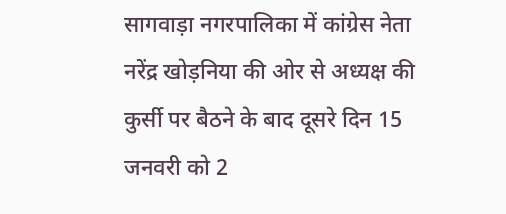सागवाड़ा नगरपालिका में कांग्रेस नेता नरेंद्र खोड़निया की ओर से अध्यक्ष की कुर्सी पर बैठने के बाद दूसरे दिन 15 जनवरी को 2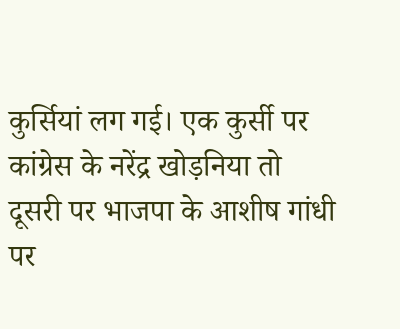कुर्सियां लग गई। एक कुर्सी पर कांग्रेस के नरेंद्र खोड़निया तो दूसरी पर भाजपा के आशीष गांधी पर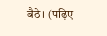बैठे। (पढ़िए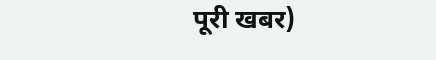पूरी खबर)